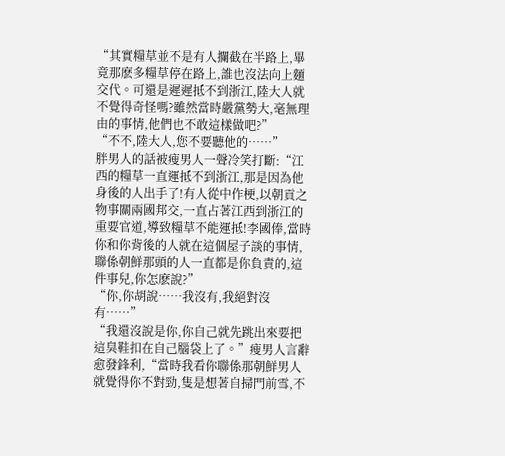“其實糧草並不是有人攔截在半路上,畢竟那麽多糧草停在路上,誰也沒法向上麵交代。可還是遲遲抵不到浙江,陸大人就不覺得奇怪嗎?雖然當時嚴黨勢大,毫無理由的事情,他們也不敢這樣做吧?”
“不不,陸大人,您不要聽他的……”
胖男人的話被瘦男人一聲冷笑打斷:“江西的糧草一直運抵不到浙江,那是因為他身後的人出手了!有人從中作梗,以朝貢之物事關兩國邦交,一直占著江西到浙江的重要官道,導致糧草不能運抵!李國俸,當時你和你背後的人就在這個屋子談的事情,聯係朝鮮那頭的人一直都是你負責的,這件事兒,你怎麽說?”
“你,你胡說……我沒有,我絕對沒有……”
“我還沒說是你,你自己就先跳出來要把這臭鞋扣在自己腦袋上了。”瘦男人言辭愈發鋒利,“當時我看你聯係那朝鮮男人就覺得你不對勁,隻是想著自掃門前雪,不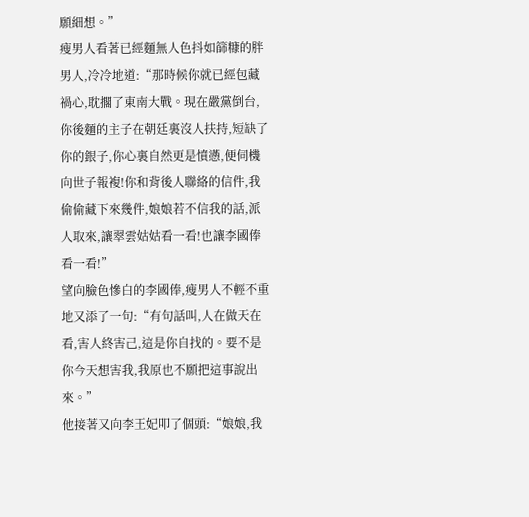願細想。”
瘦男人看著已經麵無人色抖如篩糠的胖男人,冷冷地道:“那時候你就已經包藏禍心,耽擱了東南大戰。現在嚴黨倒台,你後麵的主子在朝廷裏沒人扶持,短缺了你的銀子,你心裏自然更是憤懣,便伺機向世子報複!你和背後人聯絡的信件,我偷偷藏下來幾件,娘娘若不信我的話,派人取來,讓翠雲姑姑看一看!也讓李國俸看一看!”
望向臉色慘白的李國俸,瘦男人不輕不重地又添了一句:“有句話叫,人在做天在看,害人終害己,這是你自找的。要不是你今天想害我,我原也不願把這事說出來。”
他接著又向李王妃叩了個頭:“娘娘,我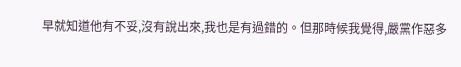早就知道他有不妥,沒有說出來,我也是有過錯的。但那時候我覺得,嚴黨作惡多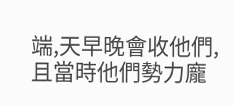端,天早晚會收他們,且當時他們勢力龐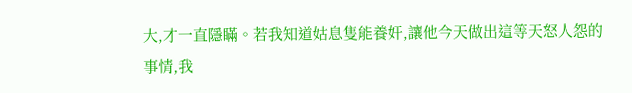大,才一直隱瞞。若我知道姑息隻能養奸,讓他今天做出這等天怒人怨的事情,我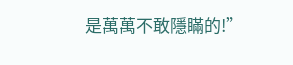是萬萬不敢隱瞞的!”